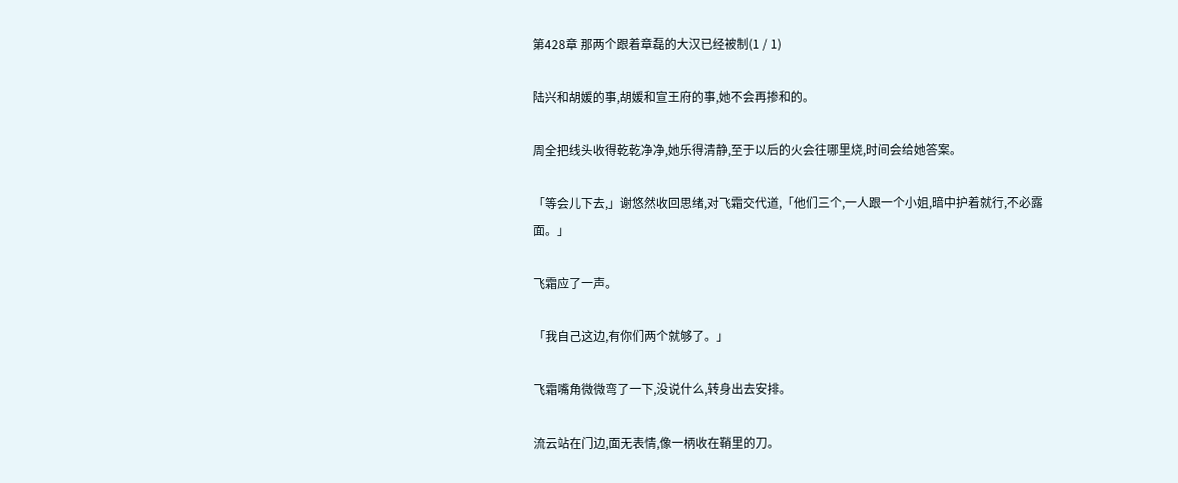第428章 那两个跟着章磊的大汉已经被制(1 / 1)

陆兴和胡媛的事,胡媛和宣王府的事,她不会再掺和的。

周全把线头收得乾乾净净,她乐得清静,至于以后的火会往哪里烧,时间会给她答案。

「等会儿下去,」谢悠然收回思绪,对飞霜交代道,「他们三个,一人跟一个小姐,暗中护着就行,不必露面。」

飞霜应了一声。

「我自己这边,有你们两个就够了。」

飞霜嘴角微微弯了一下,没说什么,转身出去安排。

流云站在门边,面无表情,像一柄收在鞘里的刀。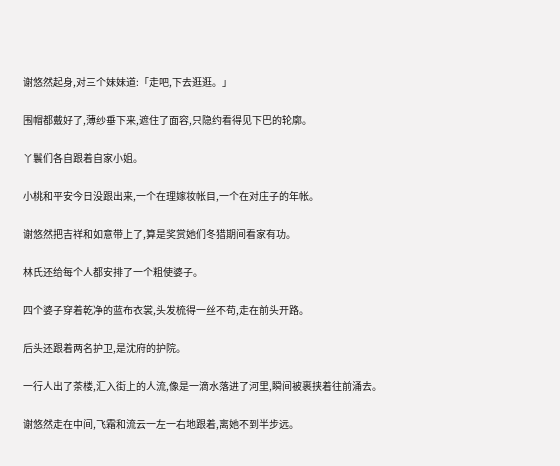谢悠然起身,对三个妹妹道:「走吧,下去逛逛。」

围帽都戴好了,薄纱垂下来,遮住了面容,只隐约看得见下巴的轮廓。

丫鬟们各自跟着自家小姐。

小桃和平安今日没跟出来,一个在理嫁妆帐目,一个在对庄子的年帐。

谢悠然把吉祥和如意带上了,算是奖赏她们冬猎期间看家有功。

林氏还给每个人都安排了一个粗使婆子。

四个婆子穿着乾净的蓝布衣裳,头发梳得一丝不苟,走在前头开路。

后头还跟着两名护卫,是沈府的护院。

一行人出了茶楼,汇入街上的人流,像是一滴水落进了河里,瞬间被裹挟着往前涌去。

谢悠然走在中间,飞霜和流云一左一右地跟着,离她不到半步远。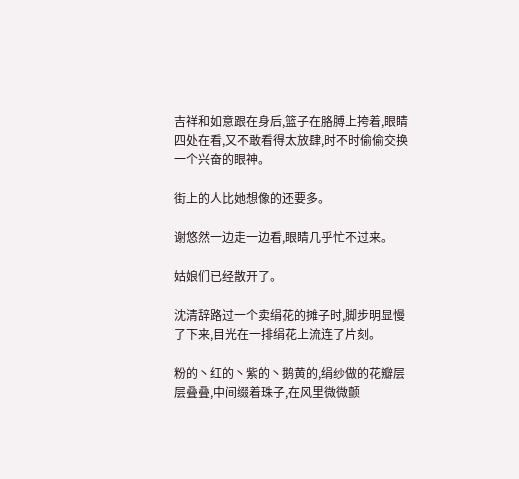吉祥和如意跟在身后,篮子在胳膊上挎着,眼睛四处在看,又不敢看得太放肆,时不时偷偷交换一个兴奋的眼神。

街上的人比她想像的还要多。

谢悠然一边走一边看,眼睛几乎忙不过来。

姑娘们已经散开了。

沈清辞路过一个卖绢花的摊子时,脚步明显慢了下来,目光在一排绢花上流连了片刻。

粉的丶红的丶紫的丶鹅黄的,绢纱做的花瓣层层叠叠,中间缀着珠子,在风里微微颤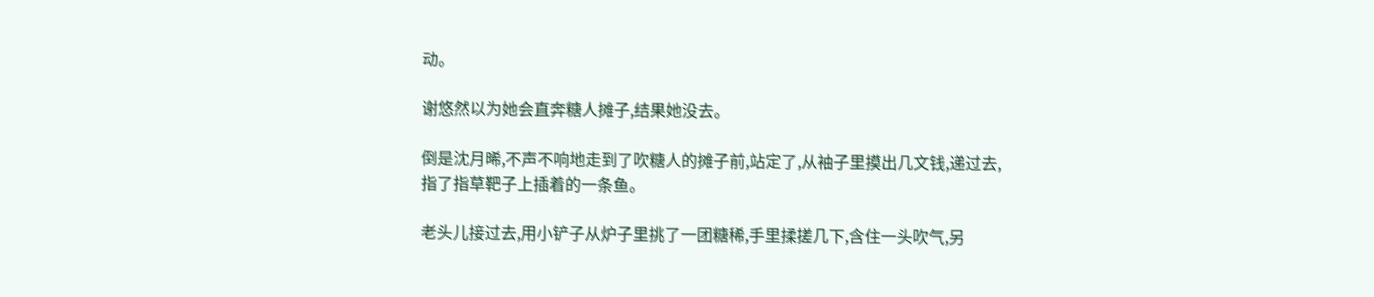动。

谢悠然以为她会直奔糖人摊子,结果她没去。

倒是沈月晞,不声不响地走到了吹糖人的摊子前,站定了,从袖子里摸出几文钱,递过去,指了指草靶子上插着的一条鱼。

老头儿接过去,用小铲子从炉子里挑了一团糖稀,手里揉搓几下,含住一头吹气,另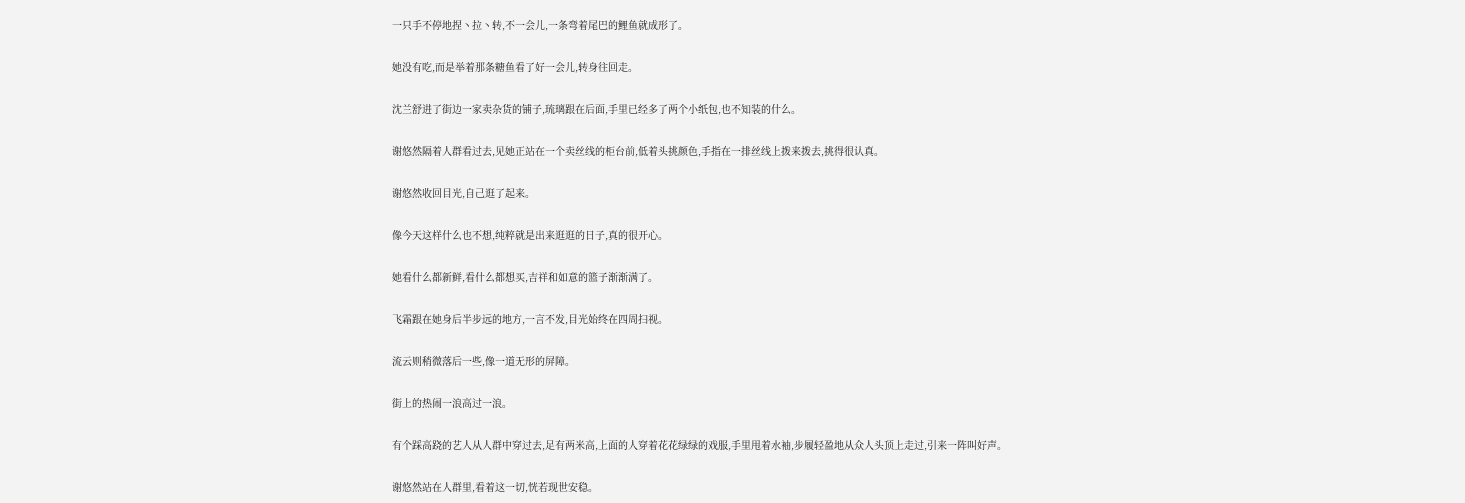一只手不停地捏丶拉丶转,不一会儿,一条弯着尾巴的鲤鱼就成形了。

她没有吃,而是举着那条糖鱼看了好一会儿,转身往回走。

沈兰舒进了街边一家卖杂货的铺子,琉璃跟在后面,手里已经多了两个小纸包,也不知装的什么。

谢悠然隔着人群看过去,见她正站在一个卖丝线的柜台前,低着头挑颜色,手指在一排丝线上拨来拨去,挑得很认真。

谢悠然收回目光,自己逛了起来。

像今天这样什么也不想,纯粹就是出来逛逛的日子,真的很开心。

她看什么都新鲜,看什么都想买,吉祥和如意的篮子渐渐满了。

飞霜跟在她身后半步远的地方,一言不发,目光始终在四周扫视。

流云则稍微落后一些,像一道无形的屏障。

街上的热闹一浪高过一浪。

有个踩高跷的艺人从人群中穿过去,足有两米高,上面的人穿着花花绿绿的戏服,手里甩着水袖,步履轻盈地从众人头顶上走过,引来一阵叫好声。

谢悠然站在人群里,看着这一切,恍若现世安稳。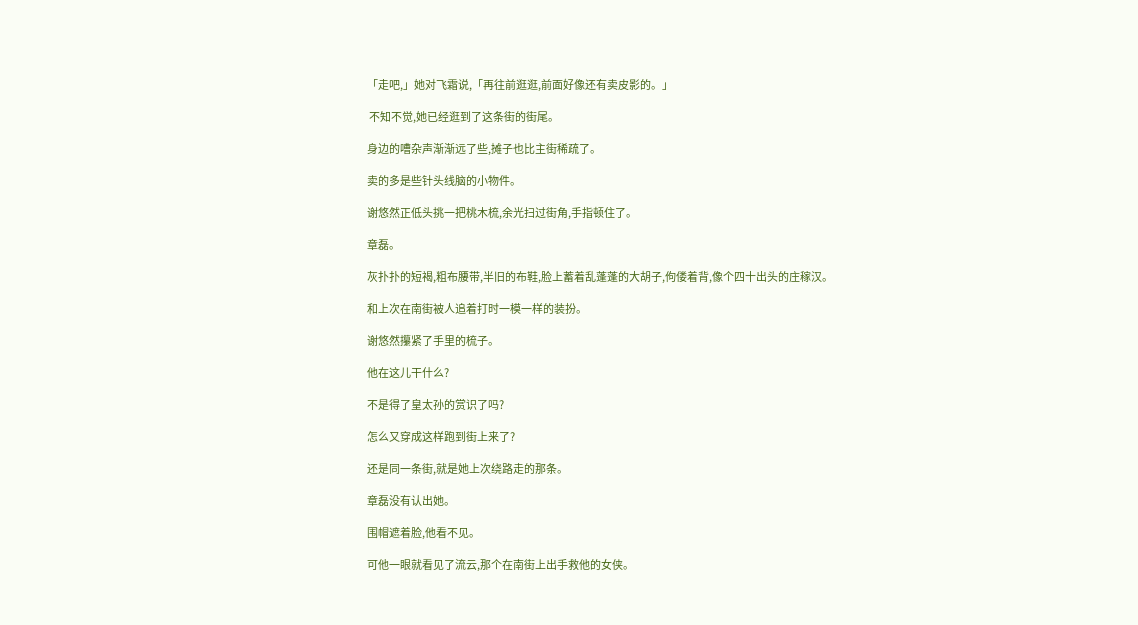「走吧,」她对飞霜说,「再往前逛逛,前面好像还有卖皮影的。」

 不知不觉,她已经逛到了这条街的街尾。

身边的嘈杂声渐渐远了些,摊子也比主街稀疏了。

卖的多是些针头线脑的小物件。

谢悠然正低头挑一把桃木梳,余光扫过街角,手指顿住了。

章磊。

灰扑扑的短褐,粗布腰带,半旧的布鞋,脸上蓄着乱蓬蓬的大胡子,佝偻着背,像个四十出头的庄稼汉。

和上次在南街被人追着打时一模一样的装扮。

谢悠然攥紧了手里的梳子。

他在这儿干什么?

不是得了皇太孙的赏识了吗?

怎么又穿成这样跑到街上来了?

还是同一条街,就是她上次绕路走的那条。

章磊没有认出她。

围帽遮着脸,他看不见。

可他一眼就看见了流云,那个在南街上出手救他的女侠。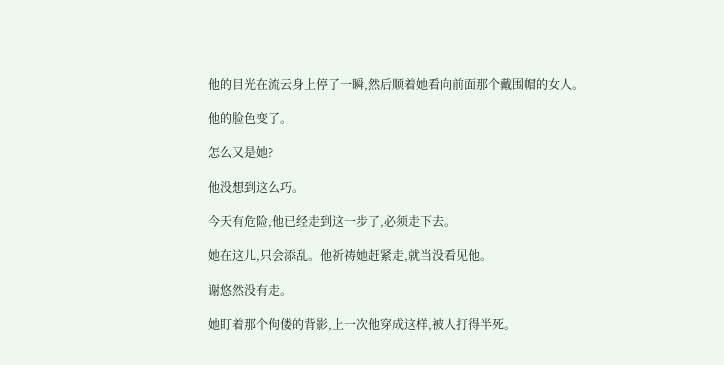他的目光在流云身上停了一瞬,然后顺着她看向前面那个戴围帽的女人。

他的脸色变了。

怎么又是她?

他没想到这么巧。

今天有危险,他已经走到这一步了,必须走下去。

她在这儿,只会添乱。他祈祷她赶紧走,就当没看见他。

谢悠然没有走。

她盯着那个佝偻的背影,上一次他穿成这样,被人打得半死。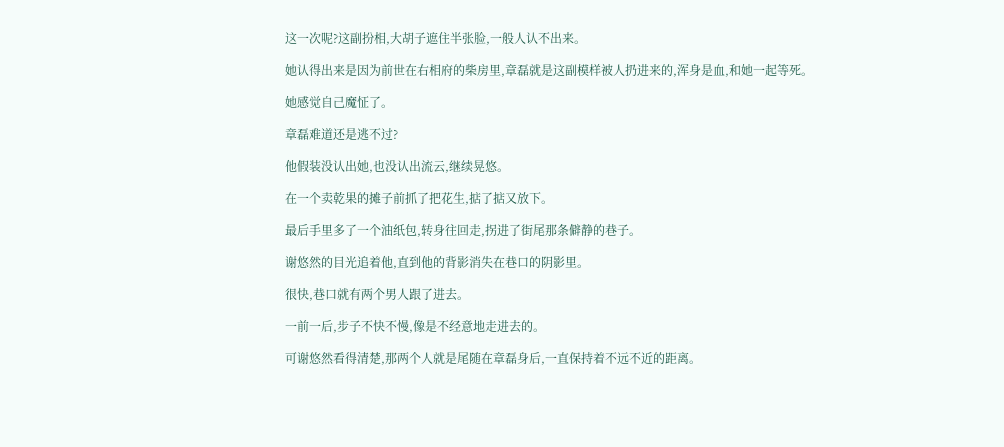这一次呢?这副扮相,大胡子遮住半张脸,一般人认不出来。

她认得出来是因为前世在右相府的柴房里,章磊就是这副模样被人扔进来的,浑身是血,和她一起等死。

她感觉自己魔怔了。

章磊难道还是逃不过?

他假装没认出她,也没认出流云,继续晃悠。

在一个卖乾果的摊子前抓了把花生,掂了掂又放下。

最后手里多了一个油纸包,转身往回走,拐进了街尾那条僻静的巷子。

谢悠然的目光追着他,直到他的背影消失在巷口的阴影里。

很快,巷口就有两个男人跟了进去。

一前一后,步子不快不慢,像是不经意地走进去的。

可谢悠然看得清楚,那两个人就是尾随在章磊身后,一直保持着不远不近的距离。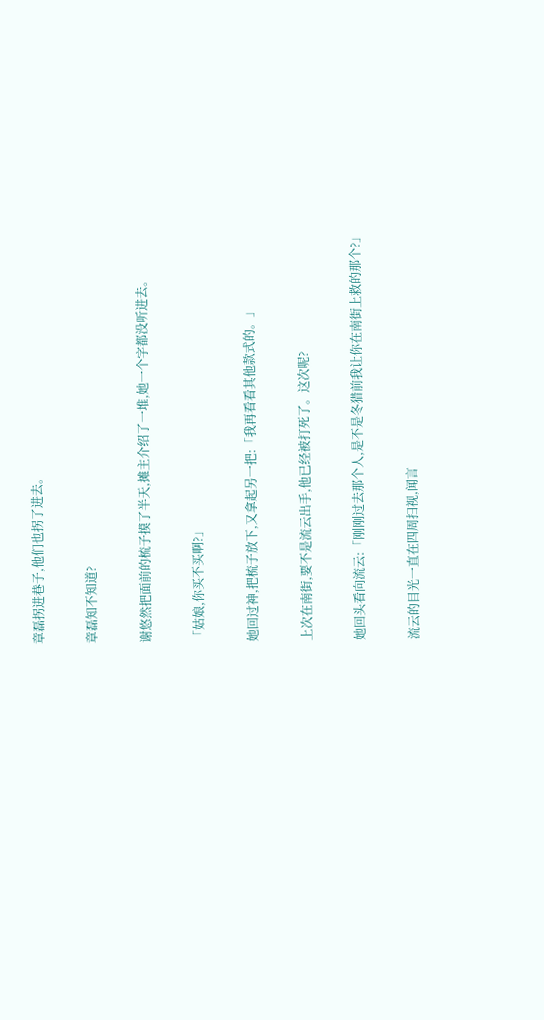章磊拐进巷子,他们也拐了进去。

章磊知不知道?

谢悠然把面前的梳子摸了半天,摊主介绍了一堆,她一个字都没听进去。

「姑娘,你买不买啊?」

她回过神,把梳子放下,又拿起另一把:「我再看看其他款式的。」

上次在南街,要不是流云出手,他已经被打死了。这次呢?

她回头看向流云:「刚刚过去那个人,是不是冬猎前我让你在南街上救的那个?」

流云的目光一直在四周扫视,闻言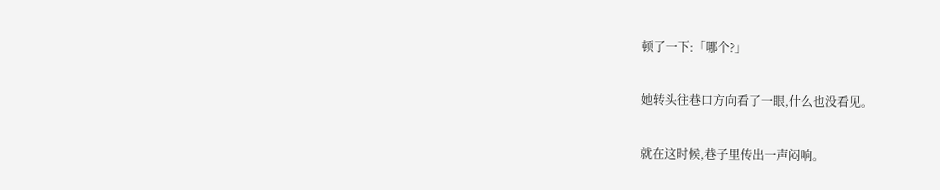顿了一下:「哪个?」

她转头往巷口方向看了一眼,什么也没看见。

就在这时候,巷子里传出一声闷响。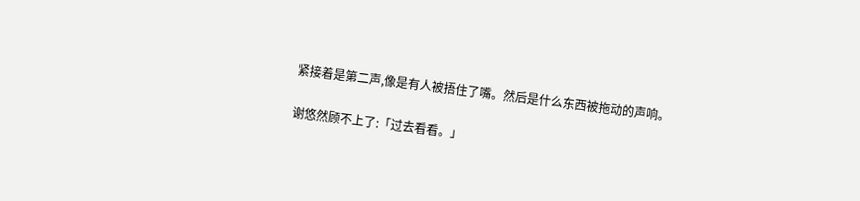紧接着是第二声,像是有人被捂住了嘴。然后是什么东西被拖动的声响。

谢悠然顾不上了:「过去看看。」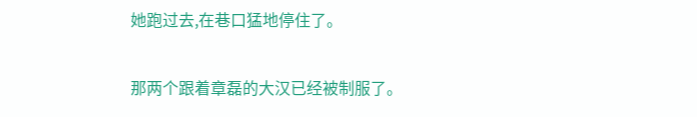她跑过去,在巷口猛地停住了。

那两个跟着章磊的大汉已经被制服了。